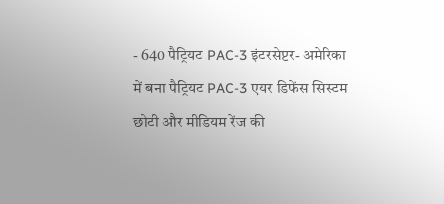- 640 पैट्रियट PAC-3 इंटरसेप्टर- अमेरिका में बना पैट्रियट PAC-3 एयर डिफेंस सिस्टम छोटी और मीडियम रेंज की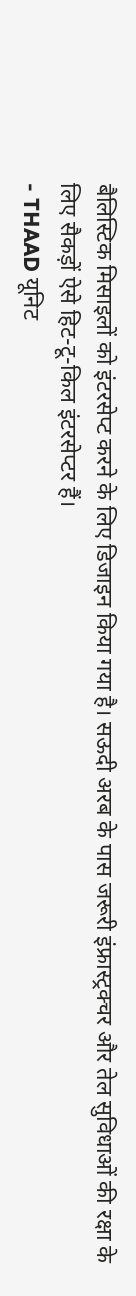बैलिस्टिक मिसाइलों को इंटरसेप्ट करने के लिए डिजाइन किया गया है। सऊदी अरब के पास जरूरी इंफ्रास्ट्रक्चर और तेल सुविधाओं की रक्षा के लिए सैकड़ों ऐसे हिट-टू-किल इंटरसेप्टर हैं।
- THAAD यूनिट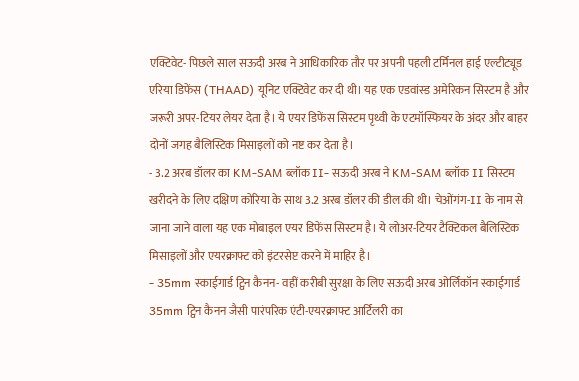एक्टिवेट- पिछले साल सऊदी अरब ने आधिकारिक तौर पर अपनी पहली टर्मिनल हाई एल्टीट्यूड एरिया डिफेंस (THAAD) यूनिट एक्टिवेट कर दी थी। यह एक एडवांस्ड अमेरिकन सिस्टम है और जरूरी अपर-टियर लेयर देता है। ये एयर डिफेंस सिस्टम पृथ्वी के एटमॉस्फियर के अंदर और बाहर दोनों जगह बैलिस्टिक मिसाइलों को नष्ट कर देता है।
- 3.2 अरब डॉलर का KM-SAM ब्लॉक II- सऊदी अरब ने KM-SAM ब्लॉक II सिस्टम खरीदने के लिए दक्षिण कोरिया के साथ 3.2 अरब डॉलर की डील की थी। चेओंगंग-II के नाम से जाना जाने वाला यह एक मोबाइल एयर डिफेंस सिस्टम है। ये लोअर-टियर टैक्टिकल बैलिस्टिक मिसाइलों और एयरक्राफ्ट को इंटरसेप्ट करने में माहिर है।
- 35mm स्काईगार्ड ट्विन कैनन- वहीं करीबी सुरक्षा के लिए सऊदी अरब ओर्लिकॉन स्काईगार्ड 35mm ट्विन कैनन जैसी पारंपरिक एंटी-एयरक्राफ्ट आर्टिलरी का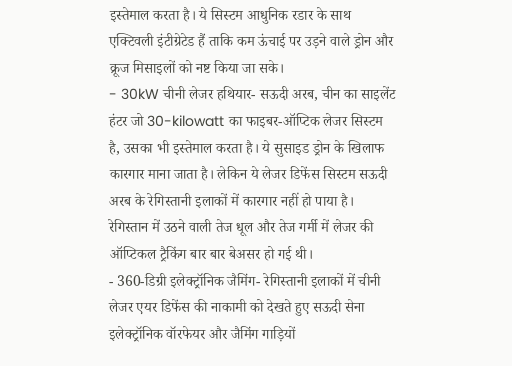इस्तेमाल करता है। ये सिस्टम आधुनिक रडार के साथ एक्टिवली इंटीग्रेटेड हैं ताकि कम ऊंचाई पर उड़ने वाले ड्रोन और क्रूज मिसाइलों को नष्ट किया जा सके।
- 30kW चीनी लेजर हथियार- सऊदी अरब, चीन का साइलेंट हंटर जो 30-kilowatt का फाइबर-ऑप्टिक लेजर सिस्टम है, उसका भी इस्तेमाल करता है। ये सुसाइड ड्रोन के खिलाफ कारगार माना जाता है। लेकिन ये लेजर डिफेंस सिस्टम सऊदी अरब के रेगिस्तानी इलाकों में कारगार नहीं हो पाया है। रेगिस्तान में उठने वाली तेज धूल और तेज गर्मी में लेजर की ऑप्टिकल ट्रैकिंग बार बार बेअसर हो गई थी।
- 360-डिग्री इलेक्ट्रॉनिक जैमिंग- रेगिस्तानी इलाकों में चीनी लेजर एयर डिफेंस की नाकामी को देखते हुए सऊदी सेना इलेक्ट्रॉनिक वॉरफेयर और जैमिंग गाड़ियों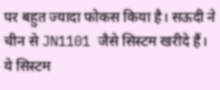पर बहुत ज्यादा फोकस किया है। सऊदी ने चीन से JN1101 जैसे सिस्टम खरीदे हैं। ये सिस्टम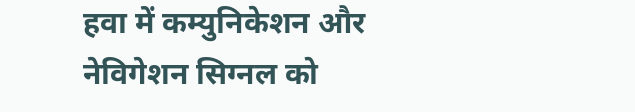हवा में कम्युनिकेशन और नेविगेशन सिग्नल को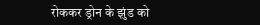रोककर ड्रोन के झुंड को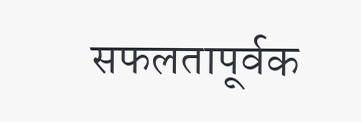सफलतापूर्वक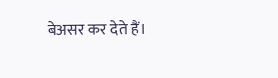बेअसर कर देते हैं।